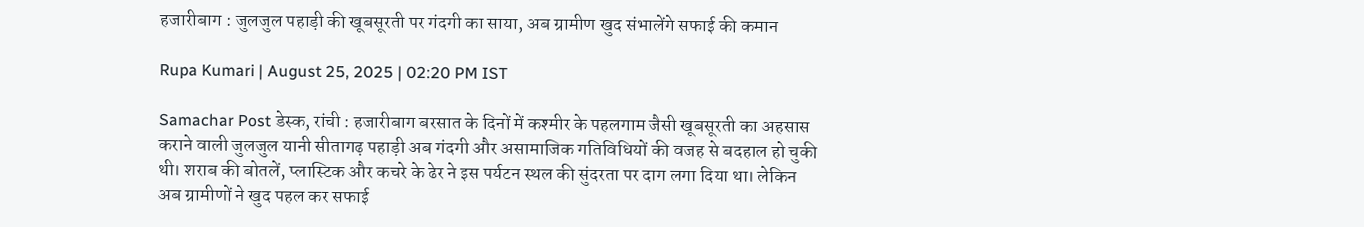हजारीबाग : जुलजुल पहाड़ी की खूबसूरती पर गंदगी का साया, अब ग्रामीण खुद संभालेंगे सफाई की कमान

Rupa Kumari | August 25, 2025 | 02:20 PM IST

Samachar Post डेस्क, रांची : हजारीबाग बरसात के दिनों में कश्मीर के पहलगाम जैसी खूबसूरती का अहसास कराने वाली जुलजुल यानी सीतागढ़ पहाड़ी अब गंदगी और असामाजिक गतिविधियों की वजह से बदहाल हो चुकी थी। शराब की बोतलें, प्लास्टिक और कचरे के ढेर ने इस पर्यटन स्थल की सुंदरता पर दाग लगा दिया था। लेकिन अब ग्रामीणों ने खुद पहल कर सफाई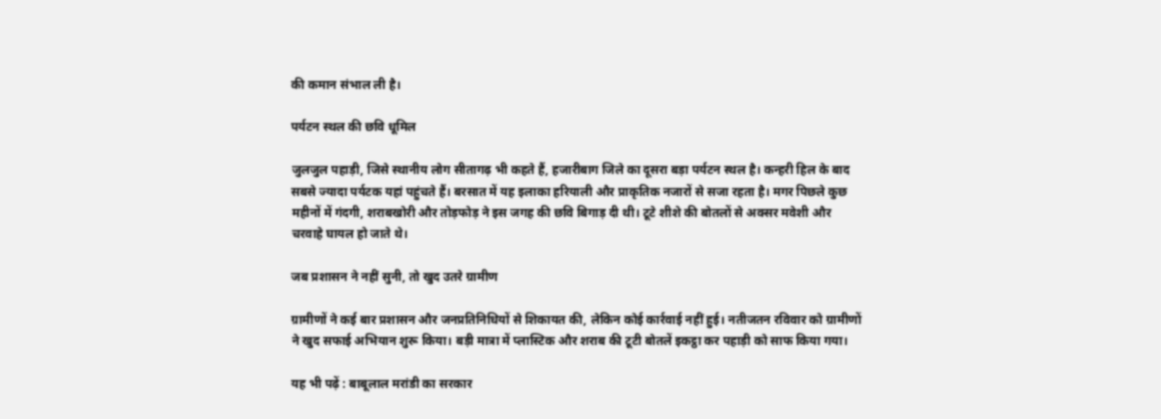की कमान संभाल ली है।

पर्यटन स्थल की छवि धूमिल

जुलजुल पहाड़ी, जिसे स्थानीय लोग सीतागढ़ भी कहते हैं, हजारीबाग जिले का दूसरा बड़ा पर्यटन स्थल है। कन्हरी हिल के बाद सबसे ज्यादा पर्यटक यहां पहुंचते हैं। बरसात में यह इलाका हरियाली और प्राकृतिक नजारों से सजा रहता है। मगर पिछले कुछ महीनों में गंदगी, शराबखोरी और तोड़फोड़ ने इस जगह की छवि बिगाड़ दी थी। टूटे शीशे की बोतलों से अक्सर मवेशी और चरवाहे घायल हो जाते थे।

जब प्रशासन ने नहीं सुनी, तो खुद उतरे ग्रामीण

ग्रामीणों ने कई बार प्रशासन और जनप्रतिनिधियों से शिकायत की, लेकिन कोई कार्रवाई नहीं हुई। नतीजतन रविवार को ग्रामीणों ने खुद सफाई अभियान शुरू किया। बड़ी मात्रा में प्लास्टिक और शराब की टूटी बोतलें इकट्ठा कर पहाड़ी को साफ किया गया।

यह भी पढ़ें : बाबूलाल मरांडी का सरकार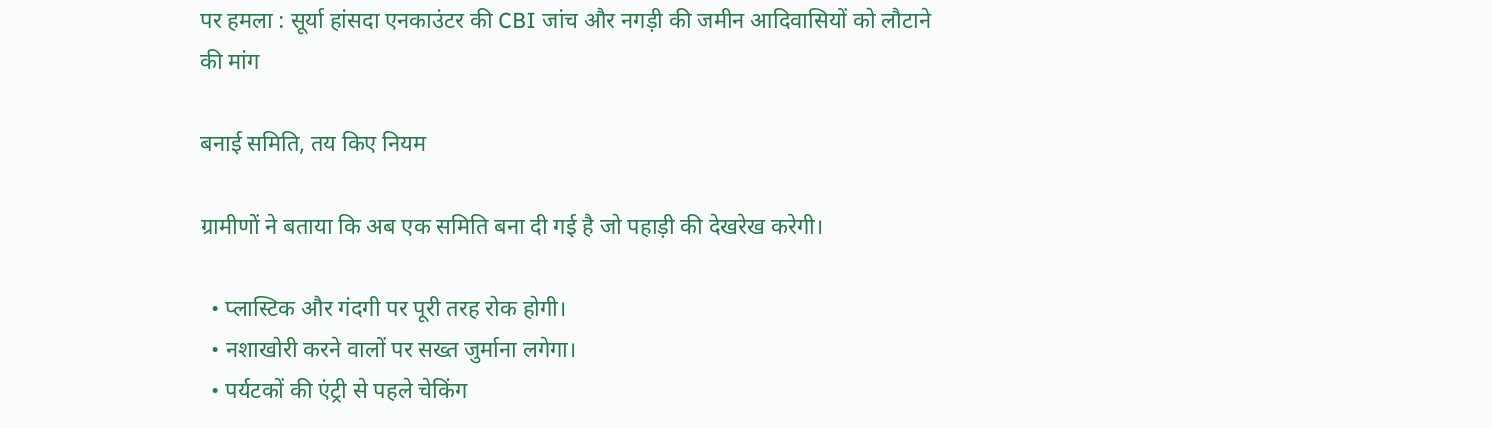पर हमला : सूर्या हांसदा एनकाउंटर की CBI जांच और नगड़ी की जमीन आदिवासियों को लौटाने की मांग

बनाई समिति, तय किए नियम

ग्रामीणों ने बताया कि अब एक समिति बना दी गई है जो पहाड़ी की देखरेख करेगी।

  • प्लास्टिक और गंदगी पर पूरी तरह रोक होगी।
  • नशाखोरी करने वालों पर सख्त जुर्माना लगेगा।
  • पर्यटकों की एंट्री से पहले चेकिंग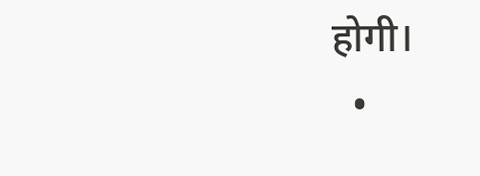होगी।
  •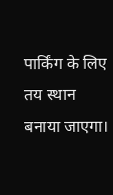पार्किंग के लिए तय स्थान बनाया जाएगा।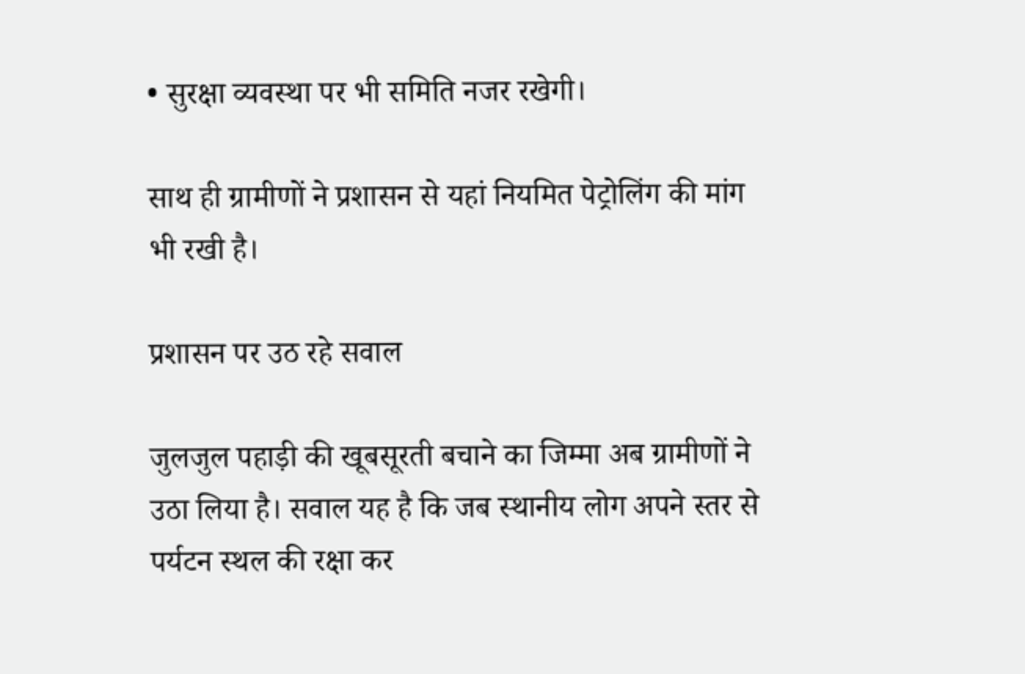• सुरक्षा व्यवस्था पर भी समिति नजर रखेगी।

साथ ही ग्रामीणों ने प्रशासन से यहां नियमित पेट्रोलिंग की मांग भी रखी है।

प्रशासन पर उठ रहे सवाल

जुलजुल पहाड़ी की खूबसूरती बचाने का जिम्मा अब ग्रामीणों ने उठा लिया है। सवाल यह है कि जब स्थानीय लोग अपने स्तर से पर्यटन स्थल की रक्षा कर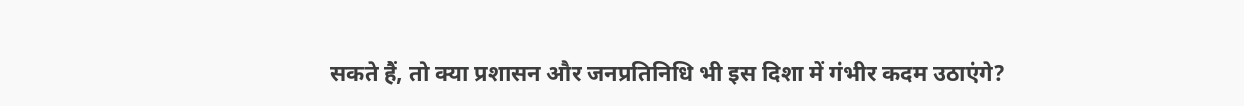सकते हैं, तो क्या प्रशासन और जनप्रतिनिधि भी इस दिशा में गंभीर कदम उठाएंगे?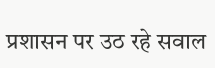प्रशासन पर उठ रहे सवाल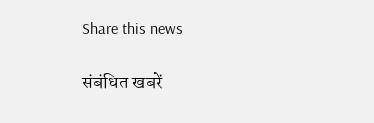Share this news

संबंधित खबरें